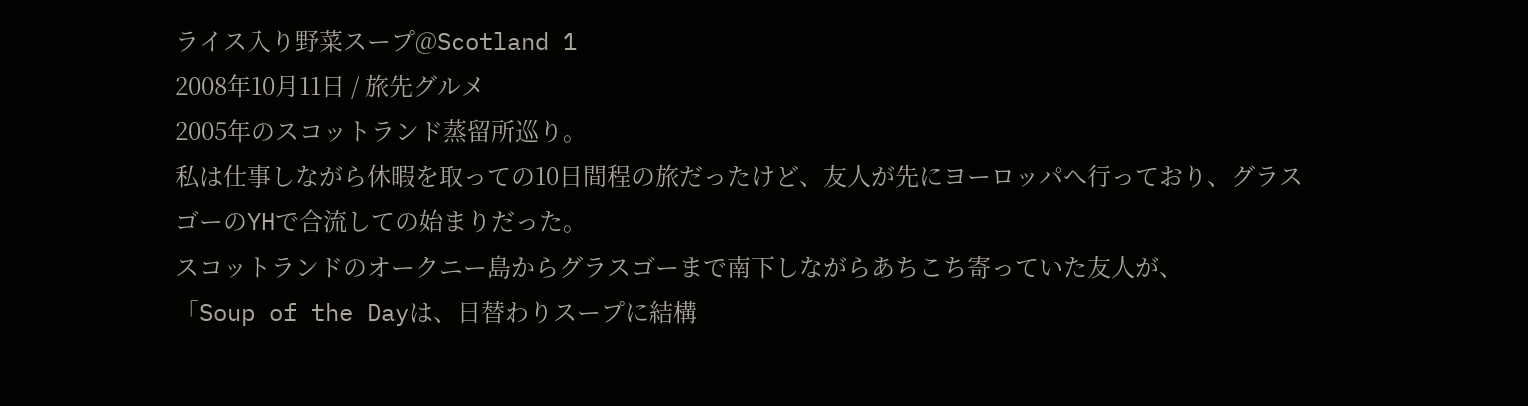ライス入り野菜スープ@Scotland 1
2008年10月11日 / 旅先グルメ
2005年のスコットランド蒸留所巡り。
私は仕事しながら休暇を取っての10日間程の旅だったけど、友人が先にヨーロッパへ行っており、グラスゴーのYHで合流しての始まりだった。
スコットランドのオークニー島からグラスゴーまで南下しながらあちこち寄っていた友人が、
「Soup of the Dayは、日替わりスープに結構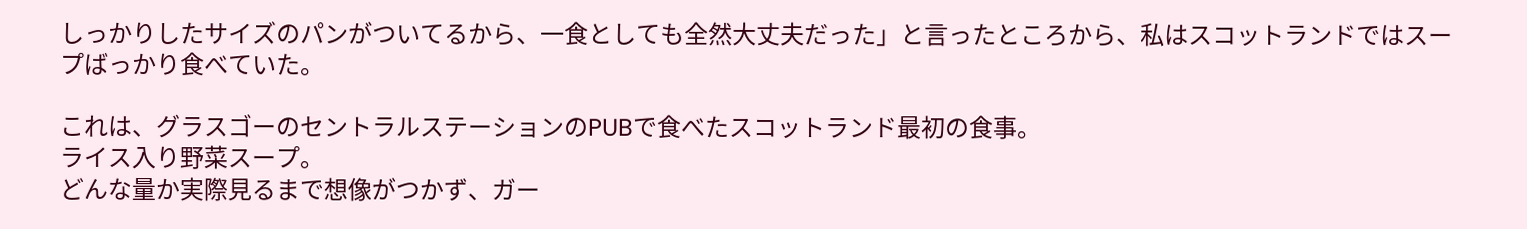しっかりしたサイズのパンがついてるから、一食としても全然大丈夫だった」と言ったところから、私はスコットランドではスープばっかり食べていた。

これは、グラスゴーのセントラルステーションのPUBで食べたスコットランド最初の食事。
ライス入り野菜スープ。
どんな量か実際見るまで想像がつかず、ガー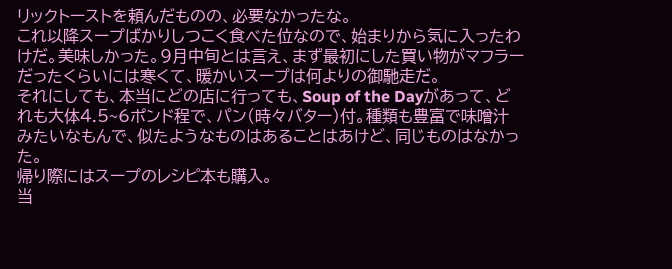リックトーストを頼んだものの、必要なかったな。
これ以降スープばかりしつこく食べた位なので、始まりから気に入ったわけだ。美味しかった。9月中旬とは言え、まず最初にした買い物がマフラーだったくらいには寒くて、暖かいスープは何よりの御馳走だ。
それにしても、本当にどの店に行っても、Soup of the Dayがあって、どれも大体4.5~6ポンド程で、パン(時々バター)付。種類も豊富で味噌汁みたいなもんで、似たようなものはあることはあけど、同じものはなかった。
帰り際にはスープのレシピ本も購入。
当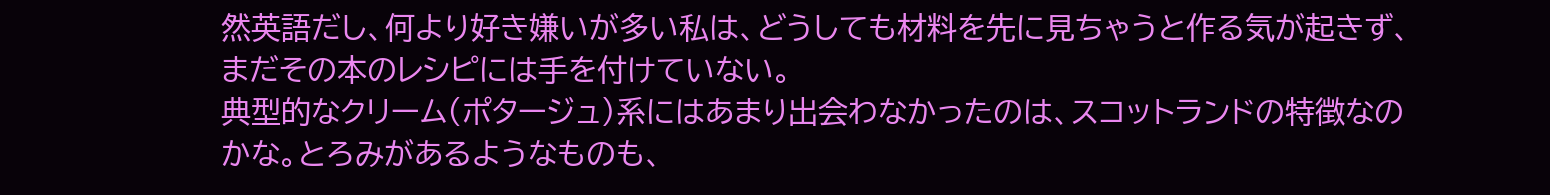然英語だし、何より好き嫌いが多い私は、どうしても材料を先に見ちゃうと作る気が起きず、まだその本のレシピには手を付けていない。
典型的なクリーム(ポタージュ)系にはあまり出会わなかったのは、スコットランドの特徴なのかな。とろみがあるようなものも、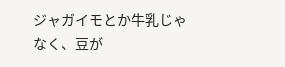ジャガイモとか牛乳じゃなく、豆が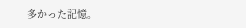多かった記憶。